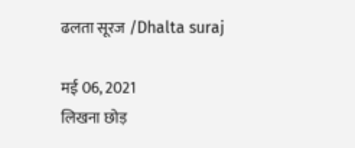ढलता सूरज /Dhalta suraj

मई 06, 2021
लिखना छोड़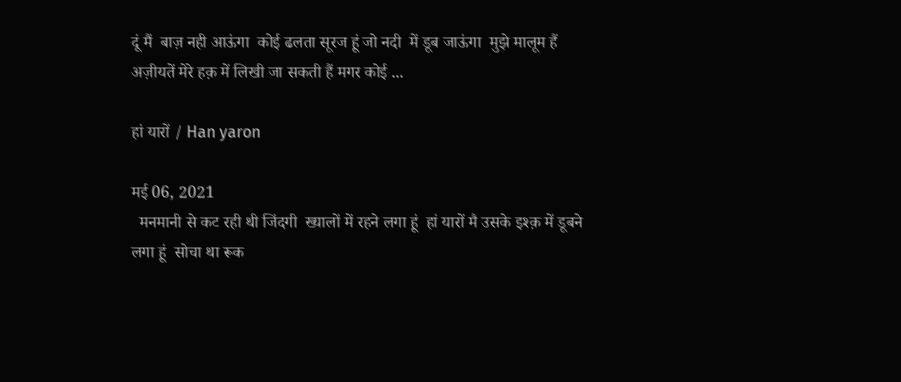दूं मैं  बाज़ नही आऊंगा  कोई ढलता सूरज हूं जो नदी  में डूब जाऊंगा  मुझे मालूम हैं  अज़ीयतें मेरे हक़ में लिखी जा सकती हैं मगर कोई ...

हां यारों / Han yaron

मई 06, 2021
  मनमानी से कट रही थी जिंदगी  ख्यालों में रहने लगा हूं  हां यारों मै उसके इश्क़ में डूबने लगा हूं  सोचा था रूक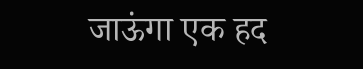जाऊंगा एक हद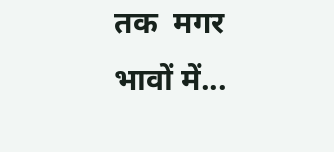तक  मगर भावों में...